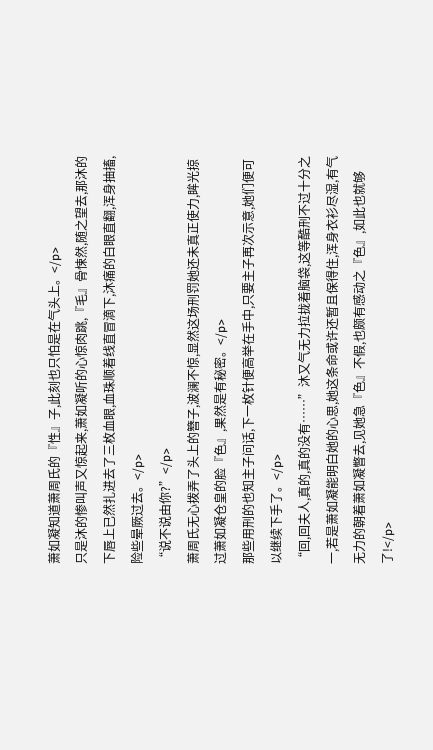萧如凝知道萧周氏的『性』子,此刻也只怕是在气头上。</p>
只是沐的惨叫声又惊起来,萧如凝听的心惊肉跳,『毛』骨悚然,随之望去,那沐的下唇上已然扎进去了三枚血眼,血珠顺着线直冒滴下,沐痛的白眼直翻,浑身抽搐,险些晕厥过去。</p>
“说不说由你?”</p>
萧周氏无心拨弄了头上的簪子,波澜不惊,显然这场刑罚她还未真正使力,眸光掠过萧如凝仓皇的脸『色』,果然是有秘密。</p>
那些用刑的也知主子问话,下一枚针便高举在手中,只要主子再次示意,她们便可以继续下手了。</p>
“回,回夫人,真的,真的没有……”沐又气无力拉拢着脑袋,这等酷刑不过十分之一,若是萧如凝能明白她的心思,她这条命或许还暂且保得住,浑身衣衫尽湿,有气无力的朝着萧如凝瞥去,见她急『色』不假,也颇有感动之『色』,如此也就够了!</p>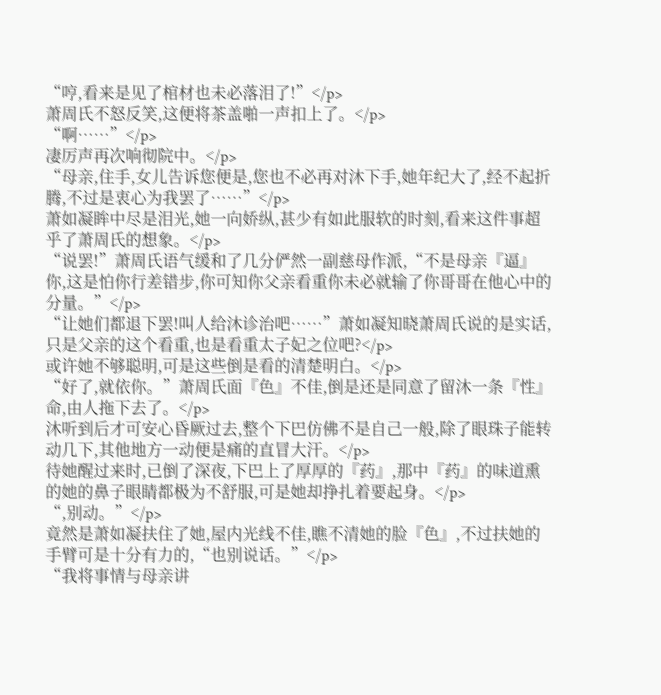“哼,看来是见了棺材也未必落泪了!”</p>
萧周氏不怒反笑,这便将茶盖啪一声扣上了。</p>
“啊……”</p>
凄厉声再次响彻院中。</p>
“母亲,住手,女儿告诉您便是,您也不必再对沐下手,她年纪大了,经不起折腾,不过是衷心为我罢了……”</p>
萧如凝眸中尽是泪光,她一向娇纵,甚少有如此服软的时刻,看来这件事超乎了萧周氏的想象。</p>
“说罢!”萧周氏语气缓和了几分俨然一副慈母作派,“不是母亲『逼』你,这是怕你行差错步,你可知你父亲看重你未必就输了你哥哥在他心中的分量。”</p>
“让她们都退下罢!叫人给沐诊治吧……”萧如凝知晓萧周氏说的是实话,只是父亲的这个看重,也是看重太子妃之位吧?</p>
或许她不够聪明,可是这些倒是看的清楚明白。</p>
“好了,就依你。”萧周氏面『色』不佳,倒是还是同意了留沐一条『性』命,由人拖下去了。</p>
沐听到后才可安心昏厥过去,整个下巴仿佛不是自己一般,除了眼珠子能转动几下,其他地方一动便是痛的直冒大汗。</p>
待她醒过来时,已倒了深夜,下巴上了厚厚的『药』,那中『药』的味道熏的她的鼻子眼睛都极为不舒服,可是她却挣扎着要起身。</p>
“,别动。”</p>
竟然是萧如凝扶住了她,屋内光线不佳,瞧不清她的脸『色』,不过扶她的手臂可是十分有力的,“也别说话。”</p>
“我将事情与母亲讲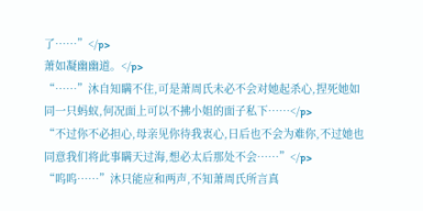了……”</p>
萧如凝幽幽道。</p>
“……”沐自知瞒不住,可是萧周氏未必不会对她起杀心,捏死她如同一只蚂蚁,何况面上可以不拂小姐的面子私下……</p>
“不过你不必担心,母亲见你待我衷心,日后也不会为难你,不过她也同意我们将此事瞒天过海,想必太后那处不会……”</p>
“呜呜……”沐只能应和两声,不知萧周氏所言真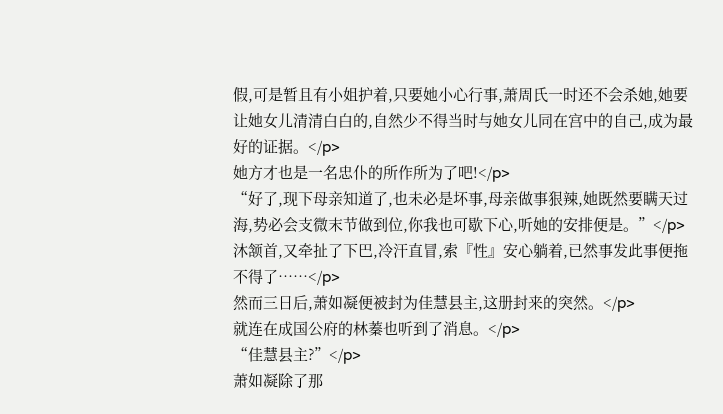假,可是暂且有小姐护着,只要她小心行事,萧周氏一时还不会杀她,她要让她女儿清清白白的,自然少不得当时与她女儿同在宫中的自己,成为最好的证据。</p>
她方才也是一名忠仆的所作所为了吧!</p>
“好了,现下母亲知道了,也未必是坏事,母亲做事狠辣,她既然要瞒天过海,势必会支微末节做到位,你我也可歇下心,听她的安排便是。”</p>
沐颔首,又牵扯了下巴,冷汗直冒,索『性』安心躺着,已然事发此事便拖不得了……</p>
然而三日后,萧如凝便被封为佳慧县主,这册封来的突然。</p>
就连在成国公府的林蓁也听到了消息。</p>
“佳慧县主?”</p>
萧如凝除了那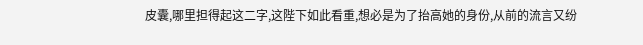皮囊,哪里担得起这二字,这陛下如此看重,想必是为了抬高她的身份,从前的流言又纷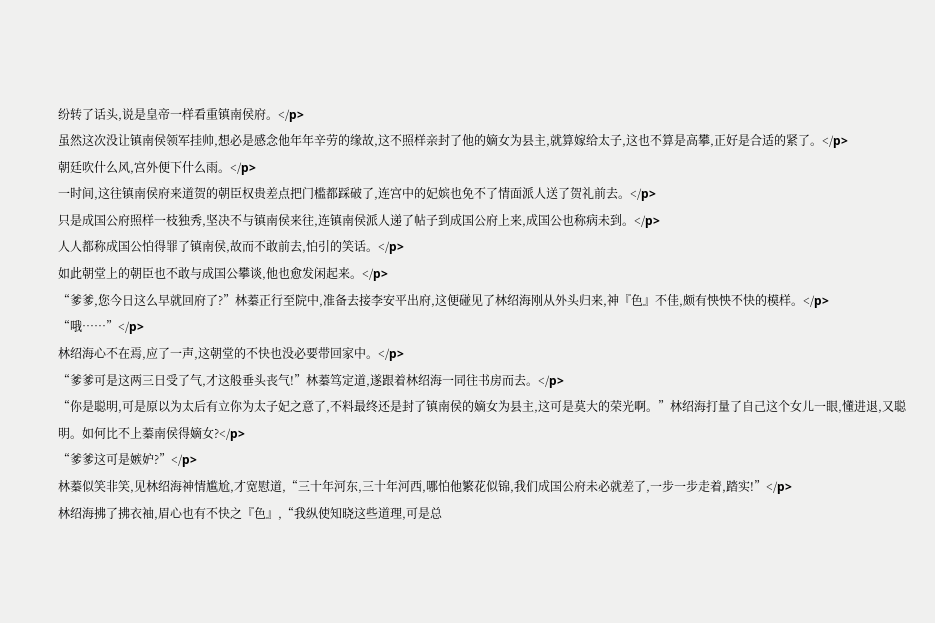纷转了话头,说是皇帝一样看重镇南侯府。</p>
虽然这次没让镇南侯领军挂帅,想必是感念他年年辛劳的缘故,这不照样亲封了他的嫡女为县主,就算嫁给太子,这也不算是高攀,正好是合适的紧了。</p>
朝廷吹什么风,宫外便下什么雨。</p>
一时间,这往镇南侯府来道贺的朝臣权贵差点把门槛都踩破了,连宫中的妃嫔也免不了情面派人送了贺礼前去。</p>
只是成国公府照样一枝独秀,坚决不与镇南侯来往,连镇南侯派人递了帖子到成国公府上来,成国公也称病未到。</p>
人人都称成国公怕得罪了镇南侯,故而不敢前去,怕引的笑话。</p>
如此朝堂上的朝臣也不敢与成国公攀谈,他也愈发闲起来。</p>
“爹爹,您今日这么早就回府了?”林蓁正行至院中,准备去接李安平出府,这便碰见了林绍海刚从外头归来,神『色』不佳,颇有怏怏不快的模样。</p>
“哦……”</p>
林绍海心不在焉,应了一声,这朝堂的不快也没必要带回家中。</p>
“爹爹可是这两三日受了气,才这般垂头丧气!”林蓁笃定道,遂跟着林绍海一同往书房而去。</p>
“你是聪明,可是原以为太后有立你为太子妃之意了,不料最终还是封了镇南侯的嫡女为县主,这可是莫大的荣光啊。”林绍海打量了自己这个女儿一眼,懂进退,又聪明。如何比不上蓁南侯得嫡女?</p>
“爹爹这可是嫉妒?”</p>
林蓁似笑非笑,见林绍海神情尴尬,才宽慰道,“三十年河东,三十年河西,哪怕他繁花似锦,我们成国公府未必就差了,一步一步走着,踏实!”</p>
林绍海拂了拂衣袖,眉心也有不快之『色』,“我纵使知晓这些道理,可是总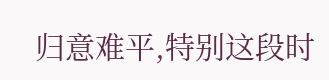归意难平,特别这段时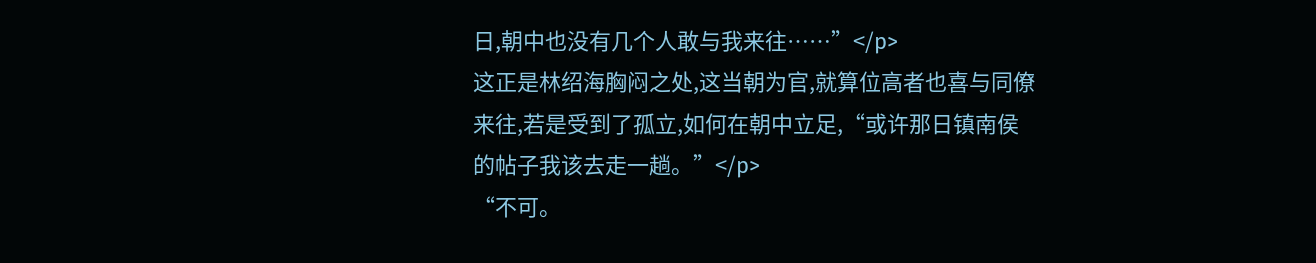日,朝中也没有几个人敢与我来往……”</p>
这正是林绍海胸闷之处,这当朝为官,就算位高者也喜与同僚来往,若是受到了孤立,如何在朝中立足,“或许那日镇南侯的帖子我该去走一趟。”</p>
“不可。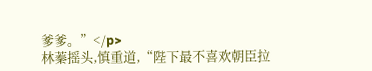爹爹。”</p>
林蓁摇头,慎重道,“陛下最不喜欢朝臣拉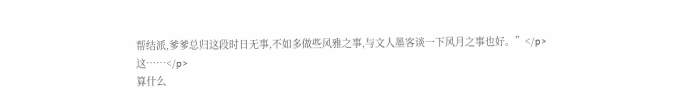帮结派,爹爹总归这段时日无事,不如多做些风雅之事,与文人墨客谈一下风月之事也好。”</p>
这……</p>
算什么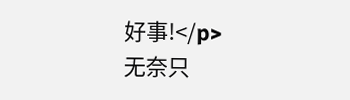好事!</p>
无奈只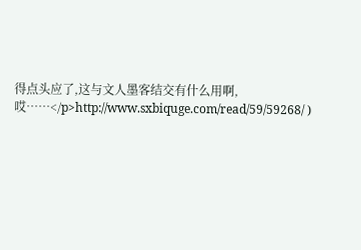得点头应了,这与文人墨客结交有什么用啊,哎……</p>http://www.sxbiquge.com/read/59/59268/ )